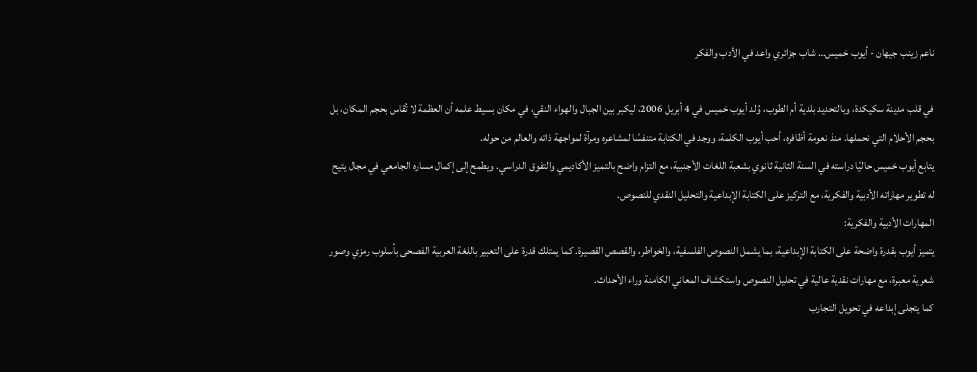ناعم زينب جيهان - أيوب خميس… شاب جزائري واعد في الأدب والفكر

في قلب مدينة سكيكدة، وبالتحديد بلدية أم الطوب، وُلد أيوب خميس في 4 أبريل 2006، ليكبر بين الجبال والهواء النقي، في مكان بسيط علمه أن العظمة لا تُقاس بحجم المكان، بل بحجم الأحلام التي نحملها. منذ نعومة أظافره، أحب أيوب الكلمة، ووجد في الكتابة متنفسًا لمشاعره ومرآة لمواجهة ذاته والعالم من حوله.
يتابع أيوب خميس حاليًا دراسته في السنة الثانية ثانوي بشعبة اللغات الأجنبية، مع التزام واضح بالتميز الأكاديمي والتفوق الدراسي. ويطمح إلى إكمال مساره الجامعي في مجال يتيح له تطوير مهاراته الأدبية والفكرية، مع التركيز على الكتابة الإبداعية والتحليل النقدي للنصوص.
المهارات الأدبية والفكرية:
يتميز أيوب بقدرة واضحة على الكتابة الإبداعية، بما يشمل النصوص الفلسفية، والخواطر، والقصص القصيرة. كما يمتلك قدرة على التعبير باللغة العربية الفصحى بأسلوب رمزي وصور شعرية معبرة، مع مهارات نقدية عالية في تحليل النصوص واستكشاف المعاني الكامنة وراء الأحداث.
كما يتجلى إبداعه في تحويل التجارب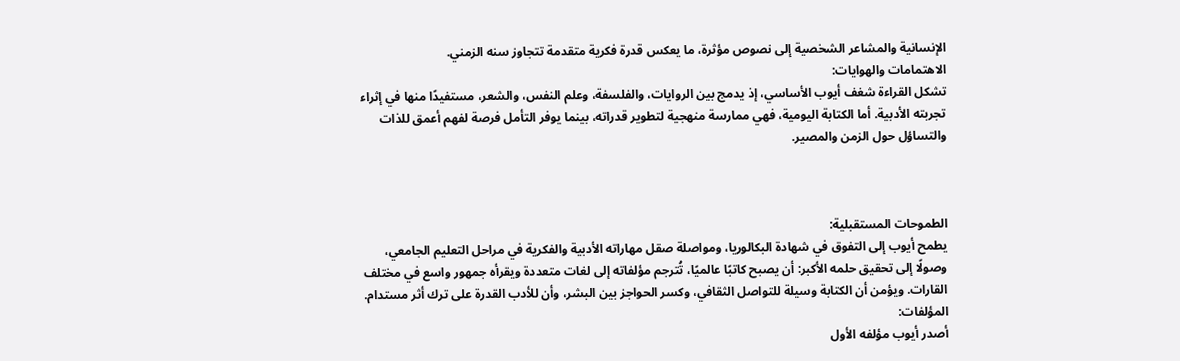الإنسانية والمشاعر الشخصية إلى نصوص مؤثرة، ما يعكس قدرة فكرية متقدمة تتجاوز سنه الزمني.
الاهتمامات والهوايات:
تشكل القراءة شغف أيوب الأساسي، إذ يدمج بين الروايات، والفلسفة، وعلم النفس، والشعر، مستفيدًا منها في إثراء تجربته الأدبية. أما الكتابة اليومية، فهي ممارسة منهجية لتطوير قدراته، بينما يوفر التأمل فرصة لفهم أعمق للذات والتساؤل حول الزمن والمصير.



الطموحات المستقبلية:
يطمح أيوب إلى التفوق في شهادة البكالوريا، ومواصلة صقل مهاراته الأدبية والفكرية في مراحل التعليم الجامعي، وصولًا إلى تحقيق حلمه الأكبر: أن يصبح كاتبًا عالميًا، تُترجم مؤلفاته إلى لغات متعددة ويقرأه جمهور واسع في مختلف القارات. ويؤمن أن الكتابة وسيلة للتواصل الثقافي، وكسر الحواجز بين البشر، وأن للأدب القدرة على ترك أثر مستدام.
المؤلفات:
أصدر أيوب مؤلفه الأول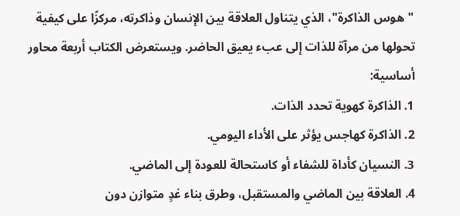"هوس الذاكرة"، الذي يتناول العلاقة بين الإنسان وذاكرته، مركزًا على كيفية تحولها من مرآة للذات إلى عبء يعيق الحاضر. ويستعرض الكتاب أربعة محاور أساسية:
1. الذاكرة كهوية تحدد الذات.
2. الذاكرة كهاجس يؤثر على الأداء اليومي.
3. النسيان كأداة للشفاء أو كاستحالة للعودة إلى الماضي.
4. العلاقة بين الماضي والمستقبل، وطرق بناء غدٍ متوازن دون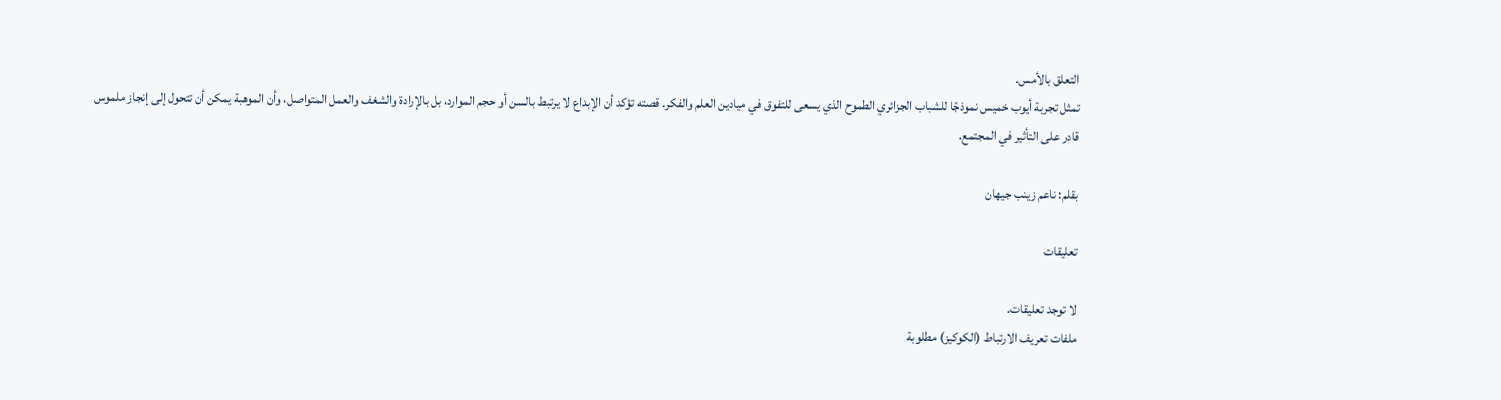التعلق بالأمس.
تمثل تجربة أيوب خميس نموذجًا للشباب الجزائري الطموح الذي يسعى للتفوق في ميادين العلم والفكر. قصته تؤكد أن الإبداع لا يرتبط بالسن أو حجم الموارد، بل بالإرادة والشغف والعمل المتواصل، وأن الموهبة يمكن أن تتحول إلى إنجاز ملموس قادر على التأثير في المجتمع.

بقلم: ناعم زينب جيهان

تعليقات

لا توجد تعليقات.
ملفات تعريف الارتباط (الكوكيز) مطلوبة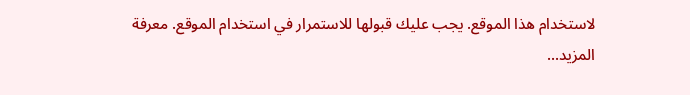لاستخدام هذا الموقع. يجب عليك قبولها للاستمرار في استخدام الموقع. معرفة المزيد...